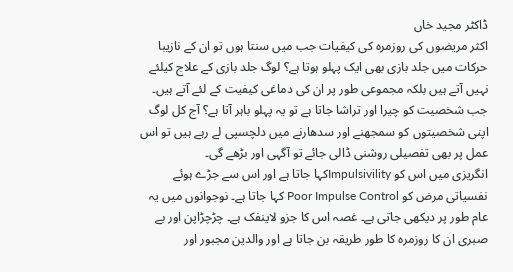ڈاکٹر مجید خاں
اکثر مریضوں کی روزمرہ کی کیفیات جب میں سنتا ہوں تو ان کے نازیبا حرکات میں جلد بازی بھی ایک پہلو ہوتا ہے؟ لوگ جلد بازی کے علاج کیلئے نہیں آتے ہیں بلکہ مجموعی طور پر ان کی دماغی کیفیت کے لئے آتے ہیں۔ جب شخصیت کو چیرا اور تراشا جاتا ہے تو یہ پہلو باہر آتا ہے؟ آج کل لوگ اپنی شخصیتوں کو سمجھنے اور سدھارنے میں دلچسپی لے رہے ہیں تو اس عمل پر بھی تفصیلی روشنی ڈالی جائے تو آگہی اور بڑھے گی۔
انگریزی میں اس کو Impulsivilityکہا جاتا ہے اور اس سے جڑے ہوئے نفسیاتی مرض کو Poor Impulse Control کہا جاتا ہے۔ نوجوانوں میں یہ عام طور پر دیکھی جاتی ہے۔ غصہ اس کا جزو لاینفک ہے۔ چڑچڑاپن اور بے صبری ان کا روزمرہ کا طور طریقہ بن جاتا ہے اور والدین مجبور اور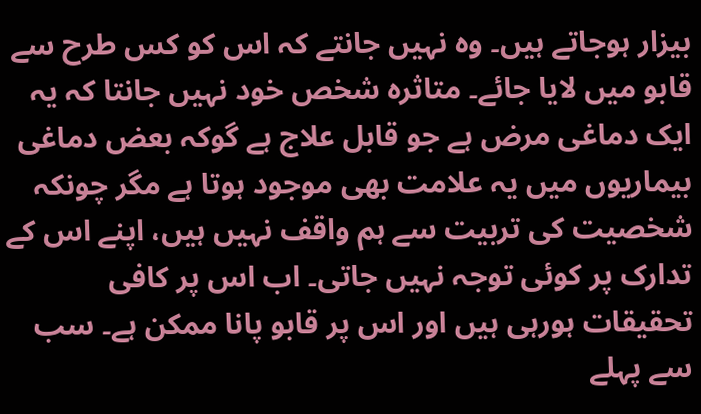بیزار ہوجاتے ہیں۔ وہ نہیں جانتے کہ اس کو کس طرح سے قابو میں لایا جائے۔ متاثرہ شخص خود نہیں جانتا کہ یہ ایک دماغی مرض ہے جو قابل علاج ہے گوکہ بعض دماغی بیماریوں میں یہ علامت بھی موجود ہوتا ہے مگر چونکہ شخصیت کی تربیت سے ہم واقف نہیں ہیں، اپنے اس کے تدارک پر کوئی توجہ نہیں جاتی۔ اب اس پر کافی تحقیقات ہورہی ہیں اور اس پر قابو پانا ممکن ہے۔ سب سے پہلے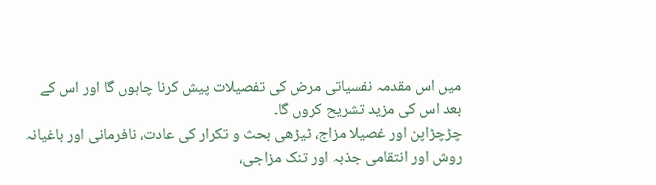میں اس مقدمہ نفسیاتی مرض کی تفصیلات پیش کرنا چاہوں گا اور اس کے بعد اس کی مزید تشریح کروں گا۔
چڑچڑاپن اور غصیلا مزاج، ٹیڑھی بحث و تکرار کی عادت، نافرمانی اور باغیانہ روش اور انتقامی جذبہ اور تنک مزاجی،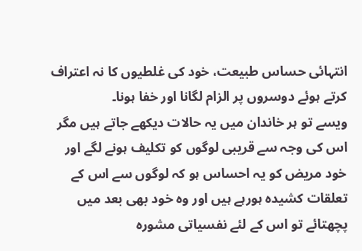انتہائی حساس طبیعت، خود کی غلطیوں کا نہ اعتراف کرتے ہوئے دوسروں پر الزام لگانا اور خفا ہونا۔
ویسے تو ہر خاندان میں یہ حالات دیکھے جاتے ہیں مگر اس کی وجہ سے قریبی لوگوں کو تکلیف ہونے لگے اور خود مریض کو یہ احساس ہو کہ لوگوں سے اس کے تعلقات کشیدہ ہورہے ہیں اور وہ خود بھی بعد میں پچھتائے تو اس کے لئے نفسیاتی مشورہ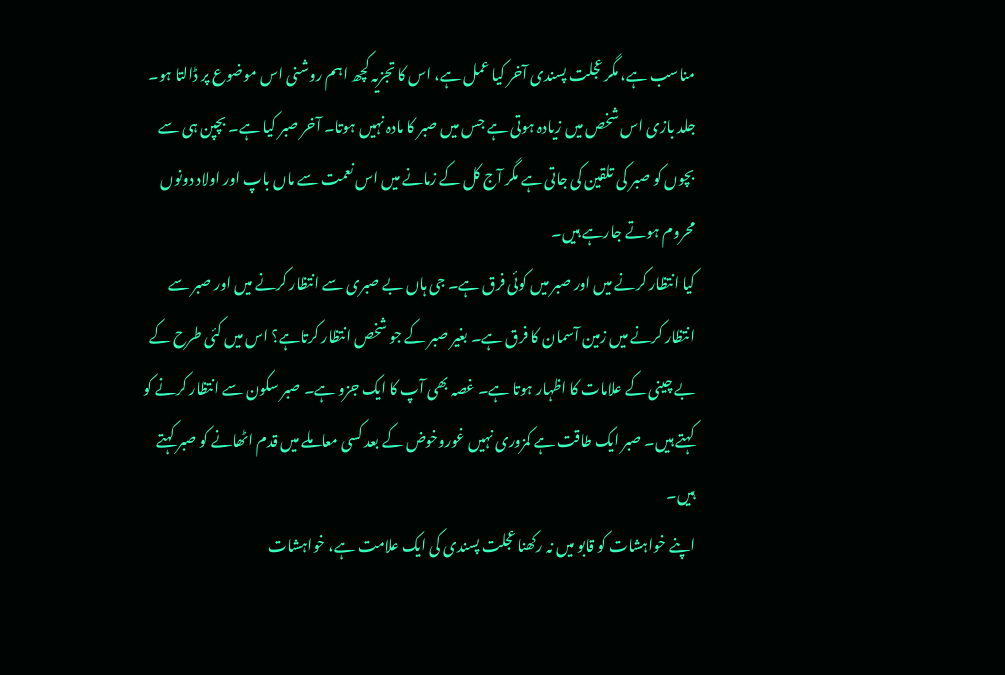مناسب ہے، مگر عجلت پسندی آخر کیا عمل ہے، اس کا تجزیہ کچھ اہم روشنی اس موضوع پر ڈالتا ہو۔
جلد بازی اس شخص میں زیادہ ہوتی ہے جس میں صبر کا مادہ نہیں ہوتا۔ آخر صبر کیا ہے۔ بچپن ہی سے بچوں کو صبر کی تلقین کی جاتی ہے مگر آج کل کے زمانے میں اس نعمت سے ماں باپ اور اولاد دونوں محروم ہوتے جارہے ہیں۔
کیا انتظار کرنے میں اور صبر میں کوئی فرق ہے۔ جی ہاں بے صبری سے انتظار کرنے میں اور صبر سے انتظار کرنے میں زمین آسمان کا فرق ہے۔ بغیر صبر کے جو شخص انتظار کرتاہے؟ اس میں کئی طرح کے بے چینی کے علامات کا اظہار ہوتا ہے۔ غصہ بھی آپ کا ایک جزو ہے۔ صبر سکون سے انتظار کرنے کو کہتے ہیں۔ صبر ایک طاقت ہے کمزوری نہیں غوروخوض کے بعد کسی معاملے میں قدم اٹھانے کو صبر کہتے ہیں۔
اپنے خواہشات کو قابو میں نہ رکھنا عجلت پسندی کی ایک علامت ہے، خواہشات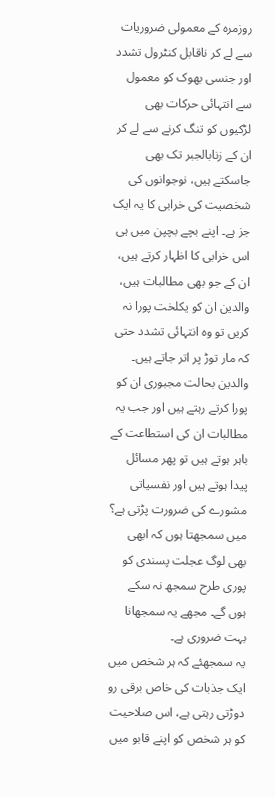روزمرہ کے معمولی ضروریات سے لے کر ناقابل کنٹرول تشدد اور جنسی بھوک کو معمول سے انتہائی حرکات بھی لڑکیوں کو تنگ کرنے سے لے کر ان کے زنابالجبر تک بھی جاسکتے ہیں، نوجوانوں کی شخصیت کی خرابی کا یہ ایک جز ہے۔ اپنے بچے بچپن میں ہی اس خرابی کا اظہار کرتے ہیں، ان کے جو بھی مطالبات ہیں، والدین ان کو یکلخت پورا نہ کریں تو وہ انتہائی تشدد حتی کہ مار توڑ پر اتر جاتے ہیں۔ والدین بحالت مجبوری ان کو پورا کرتے رہتے ہیں اور جب یہ مطالبات ان کی استطاعت کے باہر ہوتے ہیں تو پھر مسائل پیدا ہوتے ہیں اور نفسیاتی مشورے کی ضرورت پڑتی ہے؟
میں سمجھتا ہوں کہ ابھی بھی لوگ عجلت پسندی کو پوری طرح سمجھ نہ سکے ہوں گے۔ مجھے یہ سمجھانا بہت ضروری ہے۔
یہ سمجھئے کہ ہر شخص میں ایک جذبات کی خاص برقی رو دوڑتی رہتی ہے، اس صلاحیت کو ہر شخص کو اپنے قابو میں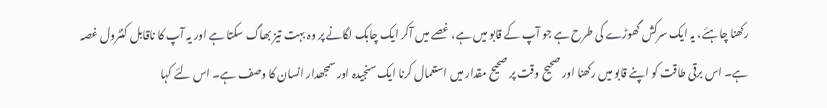رکھنا چاہئے، یہ ایک سرکش گھوڑے کی طرح ہے جو آپ کے قابو میں ہے، غصے میں آکر ایک چابک لگانے پر وہ بہت تیز بھاگ سکتا ہے اور یہ آپ کا ناقابل کنٹرول غصہ ہے۔ اس برقی طاقت کو اپنے قابو میں رکھنا اور صحیح وقت پر صحیح مقدار میں استعمال کرنا ایک سنجیدہ اور سمجھدار انسان کا وصف ہے۔ اس لئے کہا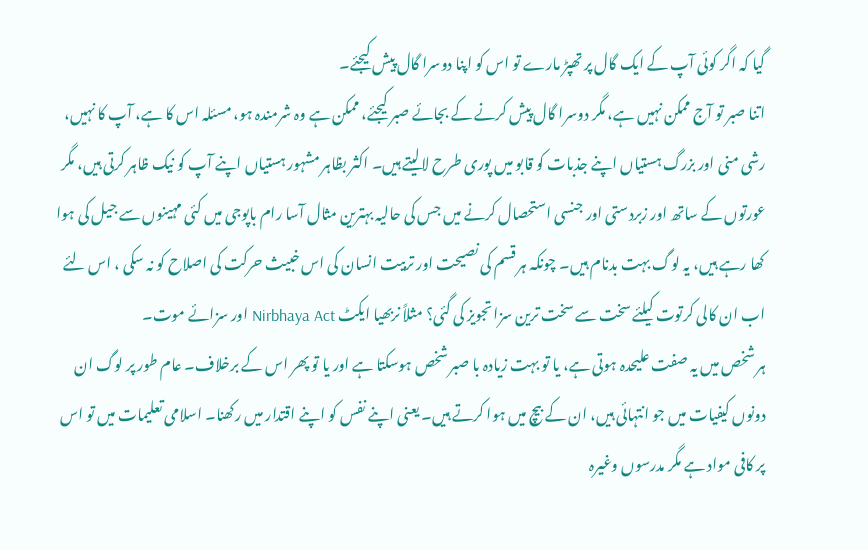گیا کہ اگر کوئی آپ کے ایک گال پر تھپڑ مارے تو اس کو اپنا دوسرا گال پیش کیجئے۔
اتنا صبر تو آج ممکن نہیں ہے، مگر دوسرا گال پیش کرنے کے بجائے صبر کیجئے، ممکن ہے وہ شرمندہ ہو، مسئلہ اس کا ہے، آپ کا نہیں، رشی منی اور بزرگ ہستیاں اپنے جذبات کو قابو میں پوری طرح لالیتے ہیں۔ اکثر بظاہر مشہور ہستیاں اپنے آپ کو نیک ظاہر کرتی ہیں، مگر عورتوں کے ساتھ اور زبردستی اور جنسی استحصال کرنے میں جس کی حالیہ بہترین مثال آسا رام باپوجی میں کئی مہینوں سے جیل کی ہوا کھا رہے ہیں، یہ لوگ بہت بدنام ہیں۔ چونکہ ہر قسم کی نصیحت اور تربیت انسان کی اس خبیث حرکت کی اصلاح کو نہ سکی ، اس لئے اب ان کالی کرتوت کیلئے سخت سے سخت ترین سزا تجویز کی گئی؟ مثلاً نربھیا ایکٹ Nirbhaya Act اور سزائے موت۔
ہر شخص میں یہ صفت علیحدہ ہوتی ہے، یا تو بہت زیادہ با صبر شخص ہوسکتا ہے اور یا تو پھر اس کے برخلاف۔ عام طور پر لوگ ان دونوں کیفیات میں جو انتہائی ہیں، ان کے بیچ میں ہوا کرتے ہیں۔ یعنی اپنے نفس کو اپنے اقتدار میں رکھنا۔ اسلامی تعلیمات میں تو اس پر کافی مواد ہے مگر مدرسوں وغیرہ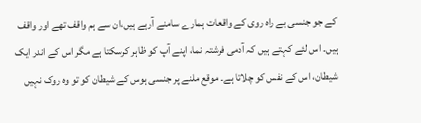کے جو جنسی بے راہ روی کے واقعات ہمارے سامنے آرہے ہیں،ان سے ہم واقف تھے اور واقف ہیں۔ اس لئے کہتے ہیں کہ آدمی فرشتہ نما، اپنے آپ کو ظاہر کرسکتا ہے مگر اس کے اندر ایک شیطان، اس کے نفس کو چلاتا ہے۔ موقع ملنے پر جنسی ہوس کے شیطان کو تو وہ روک نہیں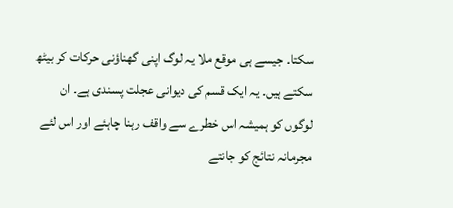سکتا۔ جیسے ہی موقع ملا یہ لوگ اپنی گھناؤنی حرکات کر بیٹھ سکتے ہیں۔ یہ ایک قسم کی دیوانی عجلت پسندی ہے۔ ان لوگوں کو ہمیشہ اس خطرے سے واقف رہنا چاہئے اور اس لئے مجرمانہ نتائج کو جانتے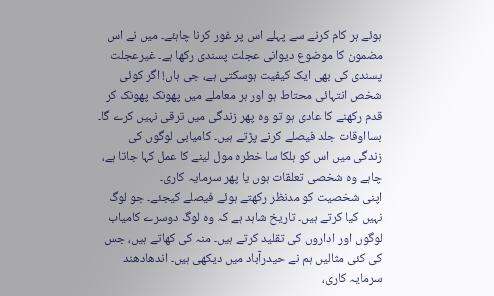ہوئے ہر کام کرنے سے پہلے اس پر غور کرنا چاہئے۔ میں نے اس مضمون کا موضوع دیوانی عجلت پسندی رکھا ہے۔ غیرعجلت پسندی کی بھی ایک کیفیت ہوسکتی ہے، جی ہاں! اگر کوئی شخص انتہائی محتاط ہو اور ہر معاملے میں پھونک پھونک کر قدم رکھنے کا عادی ہو تو وہ پھر زندگی میں ترقی نہیں کرے گا۔ بسااوقات جلد فیصلے کرنے پڑتے ہیں۔ کامیابی لوگوں کی زندگی میں اس کو ہلکا سا خطرہ مول لینے کا عمل کہا جاتا ہے، چاہے وہ شخصی تعلقات ہوں یا پھر سرمایہ کاری۔
اپنی شخصیت کو مدنظر رکھتے ہوئے فیصلے کیجئے۔ جو لوگ نہیں کیا کرتے ہیں۔ تاریخ شاہد ہے کہ وہ لوگ دوسرے کامیاب لوگوں اور اداروں کی تقلید کرتے ہیں۔ منہ کی کھاتے ہیں، جس کی کئی مثالیں ہم نے حیدرآباد میں دیکھی ہیں۔ اندھادھند سرمایہ کاری،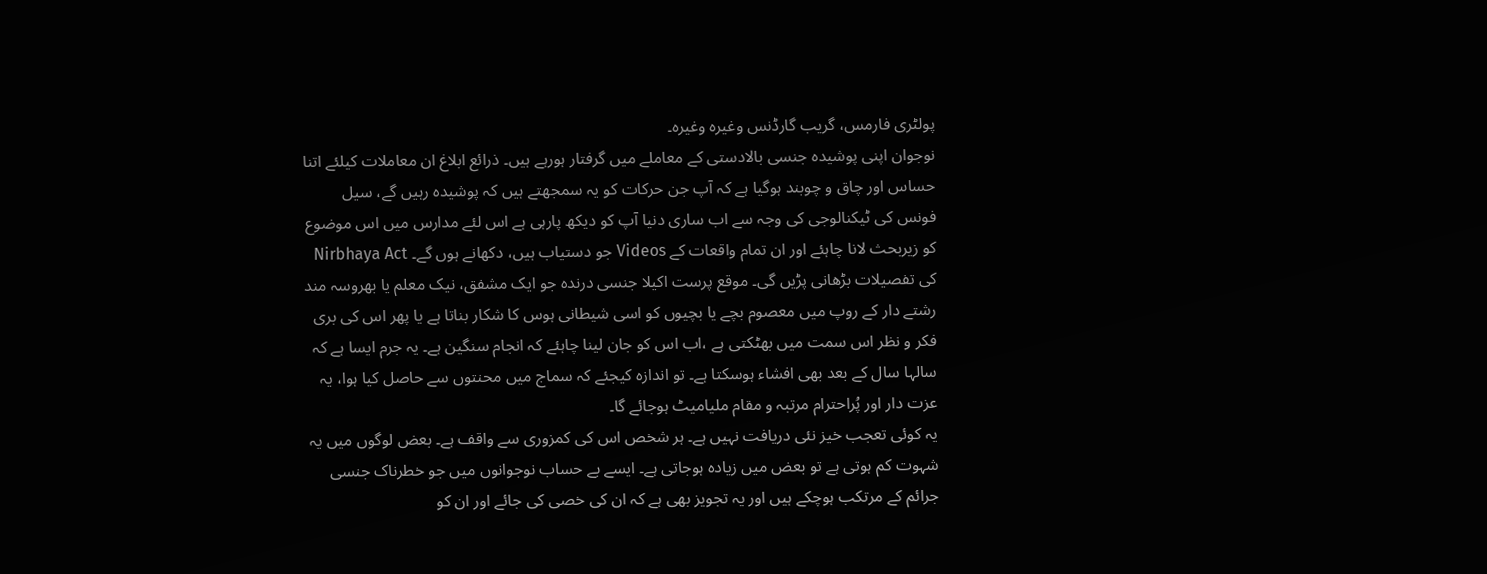پولٹری فارمس، گریب گارڈنس وغیرہ وغیرہ۔
نوجوان اپنی پوشیدہ جنسی بالادستی کے معاملے میں گرفتار ہورہے ہیں۔ ذرائع ابلاغ ان معاملات کیلئے اتنا حساس اور چاق و چوبند ہوگیا ہے کہ آپ جن حرکات کو یہ سمجھتے ہیں کہ پوشیدہ رہیں گے، سیل فونس کی ٹیکنالوجی کی وجہ سے اب ساری دنیا آپ کو دیکھ پارہی ہے اس لئے مدارس میں اس موضوع کو زیربحث لانا چاہئے اور ان تمام واقعات کے Videos جو دستیاب ہیں، دکھانے ہوں گے۔ Nirbhaya Act کی تفصیلات بڑھانی پڑیں گی۔ موقع پرست اکیلا جنسی درندہ جو ایک مشفق، نیک معلم یا بھروسہ مند رشتے دار کے روپ میں معصوم بچے یا بچیوں کو اسی شیطانی ہوس کا شکار بناتا ہے یا پھر اس کی بری فکر و نظر اس سمت میں بھٹکتی ہے ،اب اس کو جان لینا چاہئے کہ انجام سنگین ہے۔ یہ جرم ایسا ہے کہ سالہا سال کے بعد بھی افشاء ہوسکتا ہے۔ تو اندازہ کیجئے کہ سماج میں محنتوں سے حاصل کیا ہوا، یہ عزت دار اور پُراحترام مرتبہ و مقام ملیامیٹ ہوجائے گا۔
یہ کوئی تعجب خیز نئی دریافت نہیں ہے۔ ہر شخص اس کی کمزوری سے واقف ہے۔ بعض لوگوں میں یہ شہوت کم ہوتی ہے تو بعض میں زیادہ ہوجاتی ہے۔ ایسے بے حساب نوجوانوں میں جو خطرناک جنسی جرائم کے مرتکب ہوچکے ہیں اور یہ تجویز بھی ہے کہ ان کی خصی کی جائے اور ان کو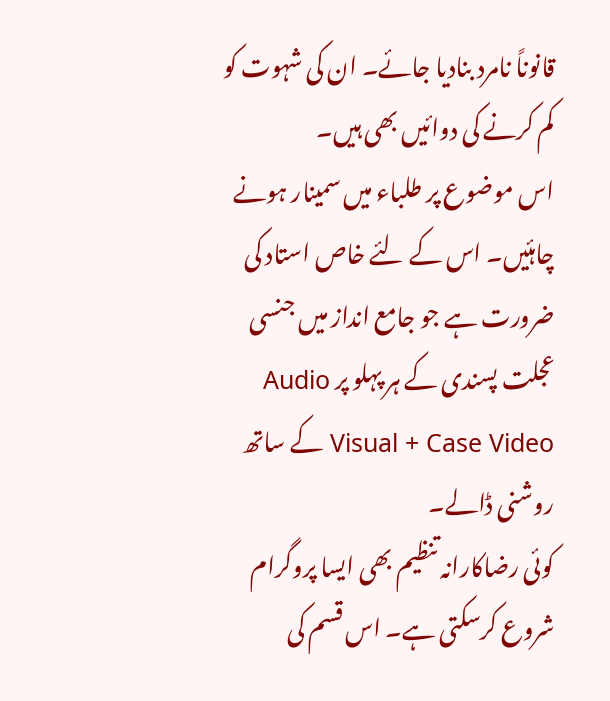قانوناً نامرد بنادیا جائے۔ ان کی شہوت کو کم کرنے کی دوائیں بھی ہیں۔
اس موضوع پر طلباء میں سمینار ہونے چاہئیں۔ اس کے لئے خاص استاد کی ضرورت ہے جو جامع انداز میں جنسی عجلت پسندی کے ہر پہلو پر Audio Visual + Case Video کے ساتھ روشنی ڈالے۔
کوئی رضاکارانہ تنظیم بھی ایسا پروگرام شروع کرسکتی ہے۔ اس قسم کی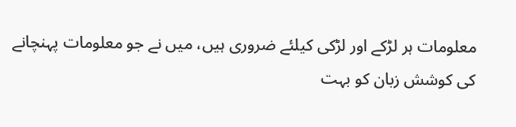معلومات ہر لڑکے اور لڑکی کیلئے ضروری ہیں، میں نے جو معلومات پہنچانے کی کوشش زبان کو بہت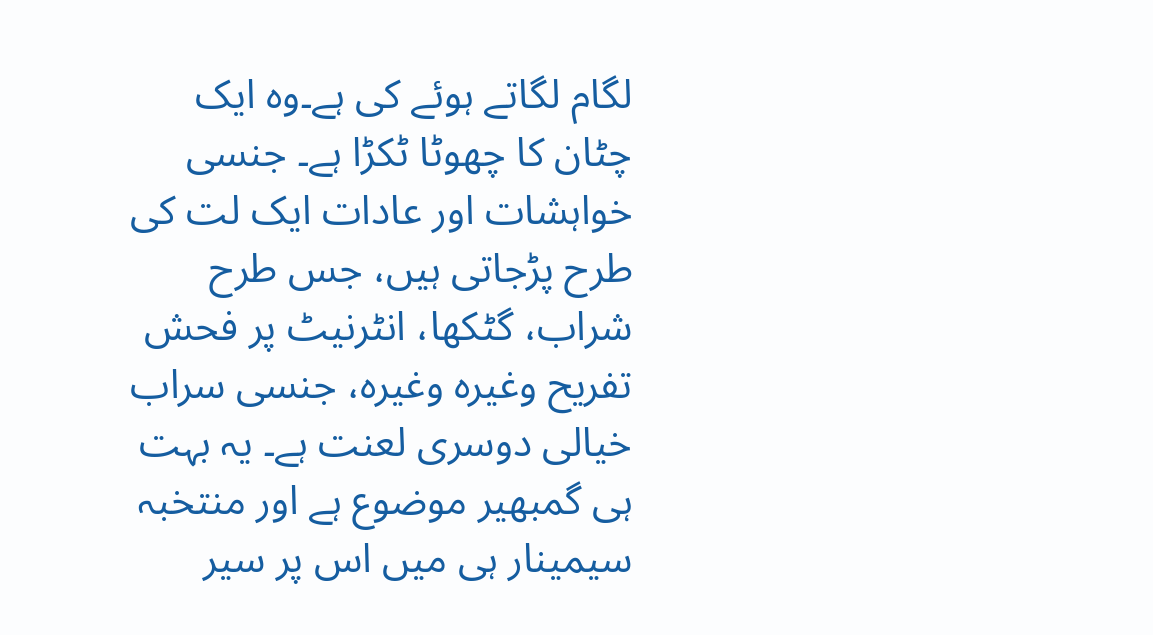لگام لگاتے ہوئے کی ہے۔وہ ایک چٹان کا چھوٹا ٹکڑا ہے۔ جنسی خواہشات اور عادات ایک لت کی طرح پڑجاتی ہیں، جس طرح شراب، گٹکھا، انٹرنیٹ پر فحش تفریح وغیرہ وغیرہ، جنسی سراب خیالی دوسری لعنت ہے۔ یہ بہت ہی گمبھیر موضوع ہے اور منتخبہ سیمینار ہی میں اس پر سیر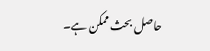حاصل بحث ممکن ہے۔